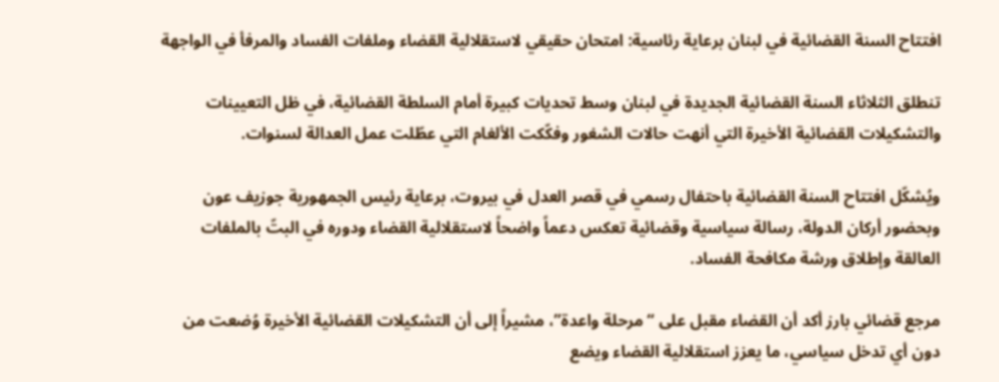افتتاح السنة القضائية في لبنان برعاية رئاسية: امتحان حقيقي لاستقلالية القضاء وملفات الفساد والمرفأ في الواجهة

تنطلق الثلاثاء السنة القضائية الجديدة في لبنان وسط تحديات كبيرة أمام السلطة القضائية، في ظل التعيينات والتشكيلات القضائية الأخيرة التي أنهت حالات الشغور وفكّكت الألغام التي عطّلت عمل العدالة لسنوات.

ويُشكّل افتتاح السنة القضائية باحتفال رسمي في قصر العدل في بيروت، برعاية رئيس الجمهورية جوزيف عون وبحضور أركان الدولة، رسالة سياسية وقضائية تعكس دعماً واضحاً لاستقلالية القضاء ودوره في البتّ بالملفات العالقة وإطلاق ورشة مكافحة الفساد.

مرجع قضائي بارز أكد أن القضاء مقبل على “مرحلة واعدة”، مشيراً إلى أن التشكيلات القضائية الأخيرة وُضعت من دون أي تدخل سياسي، ما يعزز استقلالية القضاء ويضع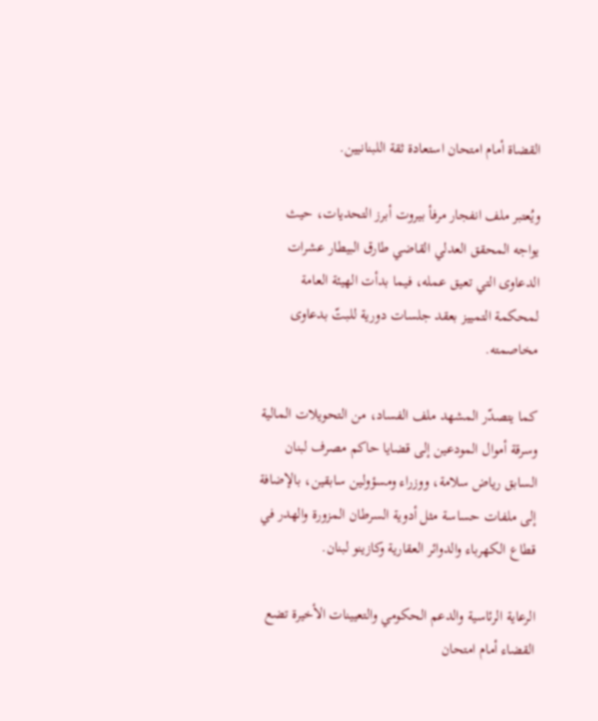القضاة أمام امتحان استعادة ثقة اللبنانيين.

ويُعتبر ملف انفجار مرفأ بيروت أبرز التحديات، حيث يواجه المحقق العدلي القاضي طارق البيطار عشرات الدعاوى التي تعيق عمله، فيما بدأت الهيئة العامة لمحكمة التمييز بعقد جلسات دورية للبتّ بدعاوى مخاصمته.

كما يتصدّر المشهد ملف الفساد، من التحويلات المالية وسرقة أموال المودعين إلى قضايا حاكم مصرف لبنان السابق رياض سلامة، ووزراء ومسؤولين سابقين، بالإضافة إلى ملفات حساسة مثل أدوية السرطان المزورة والهدر في قطاع الكهرباء والدوائر العقارية وكازينو لبنان.

الرعاية الرئاسية والدعم الحكومي والتعيينات الأخيرة تضع القضاء أمام امتحان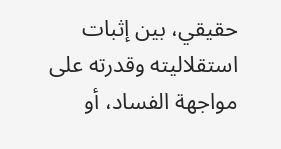حقيقي، بين إثبات استقلاليته وقدرته على مواجهة الفساد، أو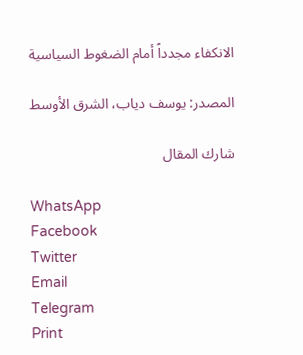الانكفاء مجدداً أمام الضغوط السياسية

المصدر: يوسف دياب، الشرق الأوسط

شارك المقال

WhatsApp
Facebook
Twitter
Email
Telegram
Print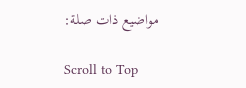مواضيع ذات صلة:

Scroll to Top